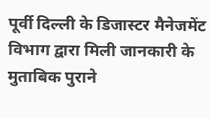पूर्वी दिल्ली के डिजास्टर मैनेजमेंट विभाग द्वारा मिली जानकारी के मुताबिक पुराने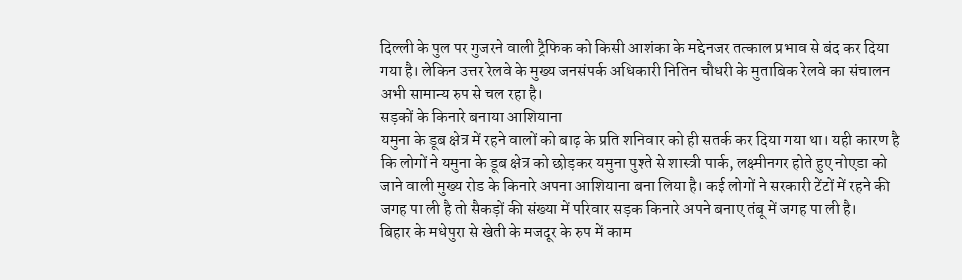दिल्ली के पुल पर गुजरने वाली ट्रैफिक को किसी आशंका के मद्देनजर तत्काल प्रभाव से बंद कर दिया गया है। लेकिन उत्तर रेलवे के मुख्य जनसंपर्क अधिकारी नितिन चौधरी के मुताबिक रेलवे का संचालन अभी सामान्य रुप से चल रहा है।
सड़कों के किनारे बनाया आशियाना
यमुना के डूब क्षेत्र में रहने वालों को बाढ़ के प्रति शनिवार को ही सतर्क कर दिया गया था। यही कारण है कि लोगों ने यमुना के डूब क्षेत्र को छोड़कर यमुना पुश्ते से शास्त्री पार्क, लक्ष्मीनगर होते हुए नोएडा को जाने वाली मुख्य रोड के किनारे अपना आशियाना बना लिया है। कई लोगों ने सरकारी टेंटों में रहने की जगह पा ली है तो सैकड़ों की संख्या में परिवार सड़क किनारे अपने बनाए तंबू में जगह पा ली है।
बिहार के मधेपुरा से खेती के मजदूर के रुप में काम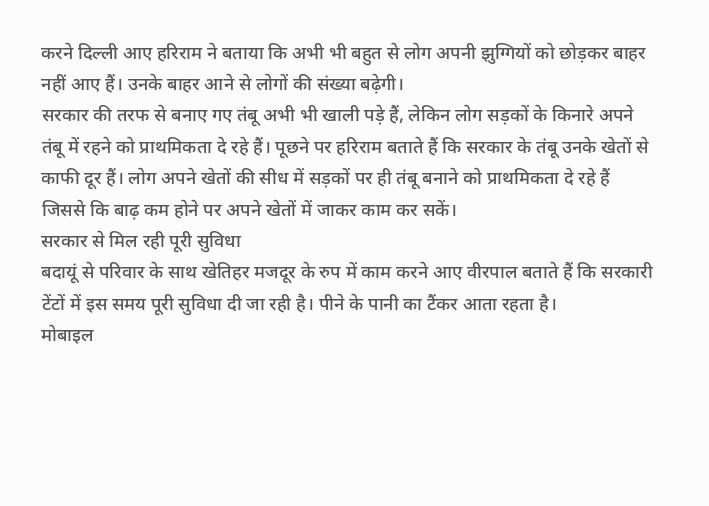करने दिल्ली आए हरिराम ने बताया कि अभी भी बहुत से लोग अपनी झुग्गियों को छोड़कर बाहर नहीं आए हैं। उनके बाहर आने से लोगों की संख्या बढ़ेगी।
सरकार की तरफ से बनाए गए तंबू अभी भी खाली पड़े हैं, लेकिन लोग सड़कों के किनारे अपने तंबू में रहने को प्राथमिकता दे रहे हैं। पूछने पर हरिराम बताते हैं कि सरकार के तंबू उनके खेतों से काफी दूर हैं। लोग अपने खेतों की सीध में सड़कों पर ही तंबू बनाने को प्राथमिकता दे रहे हैं जिससे कि बाढ़ कम होने पर अपने खेतों में जाकर काम कर सकें।
सरकार से मिल रही पूरी सुविधा
बदायूं से परिवार के साथ खेतिहर मजदूर के रुप में काम करने आए वीरपाल बताते हैं कि सरकारी टेंटों में इस समय पूरी सुविधा दी जा रही है। पीने के पानी का टैंकर आता रहता है।
मोबाइल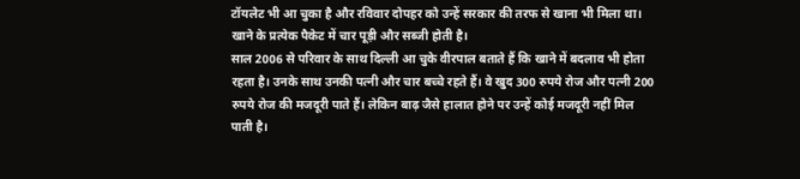टॉयलेट भी आ चुका है और रविवार दोपहर को उन्हें सरकार की तरफ से खाना भी मिला था। खाने के प्रत्येक पैकेट में चार पूड़ी और सब्जी होती है।
साल 2006 से परिवार के साथ दिल्ली आ चुके वीरपाल बताते हैं कि खाने में बदलाव भी होता रहता है। उनके साथ उनकी पत्नी और चार बच्चे रहते हैं। वे खुद 300 रुपये रोज और पत्नी 200 रुपये रोज की मजदूरी पाते हैं। लेकिन बाढ़ जैसे हालात होने पर उन्हें कोई मजदूरी नहीं मिल पाती है।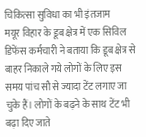चिकित्सा सुविधा का भी इंतजाम
मयूर विहार के डूब क्षेत्र में एक सिविल डिफेंस कर्मचारी ने बताया कि डूब क्षेत्र से बाहर निकाले गये लोगों के लिए इस समय पांच सौ से ज्यादा टेंट लगाए जा चुके हैं। लोगों के बढ़ने के साथ टेंट भी बढ़ा दिए जाते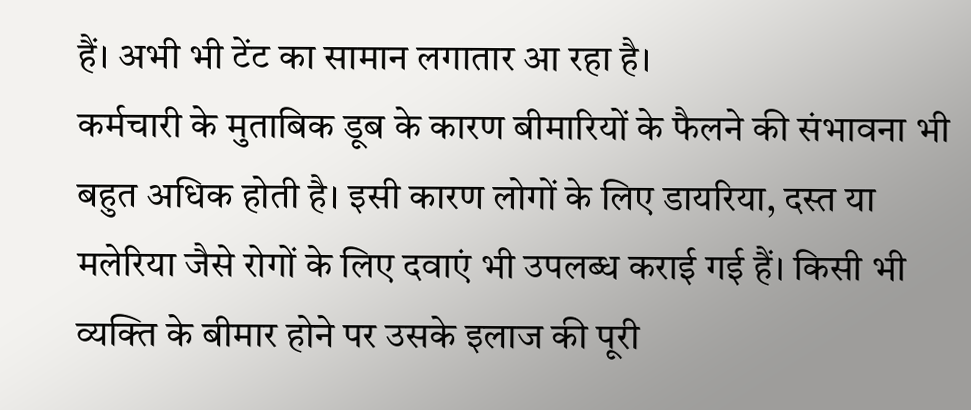हैं। अभी भी टेंट का सामान लगातार आ रहा है।
कर्मचारी के मुताबिक डूब के कारण बीमारियों के फैलने की संभावना भी बहुत अधिक होती है। इसी कारण लोगों के लिए डायरिया, दस्त या मलेरिया जैसे रोगों के लिए दवाएं भी उपलब्ध कराई गई हैं। किसी भी व्यक्ति के बीमार होने पर उसके इलाज की पूरी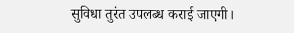सुविधा तुरंत उपलब्ध कराई जाएगी।